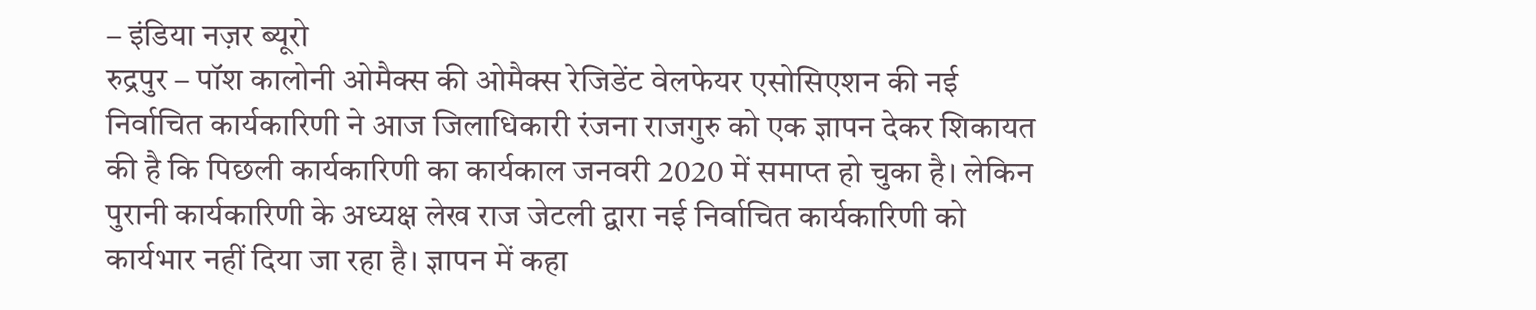– इंडिया नज़र ब्यूरो
रुद्रपुर – पॉश कालोनी ओमैक्स की ओमैक्स रेजिडेंट वेलफेयर एसोसिएशन की नई निर्वाचित कार्यकारिणी ने आज जिलाधिकारी रंजना राजगुरु को एक ज्ञापन देकर शिकायत की है कि पिछली कार्यकारिणी का कार्यकाल जनवरी 2020 में समाप्त हो चुका है। लेकिन पुरानी कार्यकारिणी के अध्यक्ष लेख राज जेटली द्वारा नई निर्वाचित कार्यकारिणी को कार्यभार नहीं दिया जा रहा है। ज्ञापन में कहा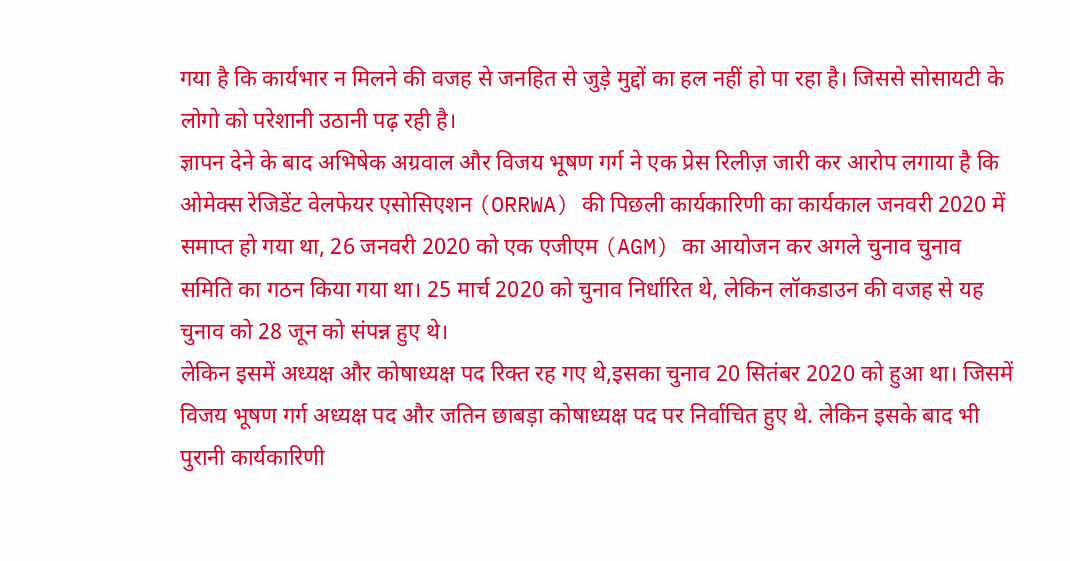गया है कि कार्यभार न मिलने की वजह से जनहित से जुड़े मुद्दों का हल नहीं हो पा रहा है। जिससे सोसायटी के लोगो को परेशानी उठानी पढ़ रही है।
ज्ञापन देने के बाद अभिषेक अग्रवाल और विजय भूषण गर्ग ने एक प्रेस रिलीज़ जारी कर आरोप लगाया है कि ओमेक्स रेजिडेंट वेलफेयर एसोसिएशन (ORRWA) की पिछली कार्यकारिणी का कार्यकाल जनवरी 2020 में समाप्त हो गया था, 26 जनवरी 2020 को एक एजीएम (AGM) का आयोजन कर अगले चुनाव चुनाव समिति का गठन किया गया था। 25 मार्च 2020 को चुनाव निर्धारित थे, लेकिन लॉकडाउन की वजह से यह चुनाव को 28 जून को संपन्न हुए थे।
लेकिन इसमें अध्यक्ष और कोषाध्यक्ष पद रिक्त रह गए थे,इसका चुनाव 20 सितंबर 2020 को हुआ था। जिसमें विजय भूषण गर्ग अध्यक्ष पद और जतिन छाबड़ा कोषाध्यक्ष पद पर निर्वाचित हुए थे. लेकिन इसके बाद भी पुरानी कार्यकारिणी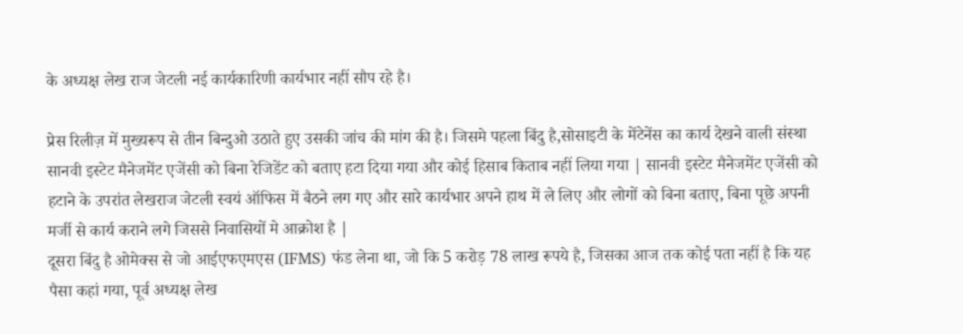के अध्यक्ष लेख राज जेटली नई कार्यकारिणी कार्यभार नहीं सौप रहे है।

प्रेस रिलीज़ में मुख्यरूप से तीन बिन्दुओ उठाते हुए उसकी जांच की मांग की है। जिसमे पहला बिंदु है,सोसाइटी के मेंटेनेंस का कार्य देखने वाली संस्था सानवी इस्टेट मैनेजमेंट एजेंसी को बिना रेजिडेंट को बताए हटा दिया गया और कोई हिसाब किताब नहीं लिया गया | सानवी इस्टेट मैनेजमेंट एजेंसी को हटाने के उपरांत लेखराज जेटली स्वयं ऑफिस में बैठने लग गए और सारे कार्यभार अपने हाथ में ले लिए और लोगों को बिना बताए, बिना पूछे अपनी मर्जी से कार्य कराने लगे जिससे निवासियों मे आक्रोश है |
दूसरा बिंदु है ओमेक्स से जो आईएफएमएस (IFMS) फंड लेना था, जो कि 5 करोड़ 78 लाख रूपये है, जिसका आज तक कोई पता नहीं है कि यह पैसा कहां गया, पूर्व अध्यक्ष लेख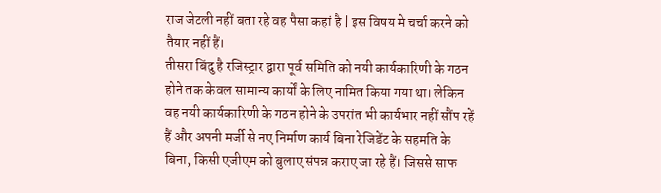राज जेटली नहीं बता रहे वह पैसा कहां है | इस विषय मे चर्चा करने को तैयार नहीं हैं।
तीसरा बिंदु है रजिस्ट्रार द्वारा पूर्व समिति को नयी कार्यकारिणी के गठन होने तक केवल सामान्य कार्यों के लिए नामित किया गया था। लेकिन वह नयी कार्यकारिणी के गठन होने के उपरांत भी कार्यभार नहीं सौंप रहें हैं और अपनी मर्जी से नए निर्माण कार्य बिना रेजिडेंट के सहमति के बिना, किसी एजीएम को बुलाए संपन्न कराए जा रहे हैं। जिससे साफ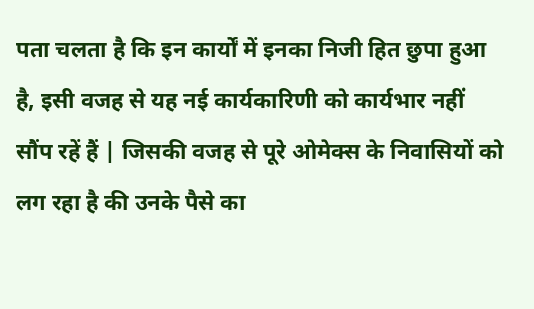पता चलता है कि इन कार्यों में इनका निजी हित छुपा हुआ है, इसी वजह से यह नई कार्यकारिणी को कार्यभार नहीं सौंप रहें हैं | जिसकी वजह से पूरे ओमेक्स के निवासियों को लग रहा है की उनके पैसे का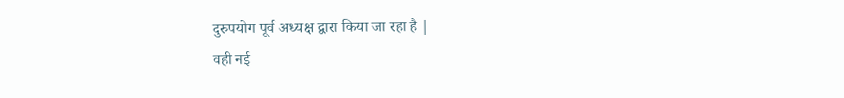दुरुपयोग पूर्व अध्यक्ष द्वारा किया जा रहा है |
वही नई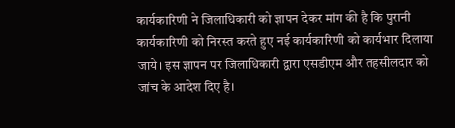कार्यकारिणी ने जिलाधिकारी को ज्ञापन देकर मांग की है कि पुरानी कार्यकारिणी को निरस्त करते हुए नई कार्यकारिणी को कार्यभार दिलाया जाये। इस ज्ञापन पर जिलाधिकारी द्वारा एसडीएम और तहसीलदार को जांच के आदेश दिए है।